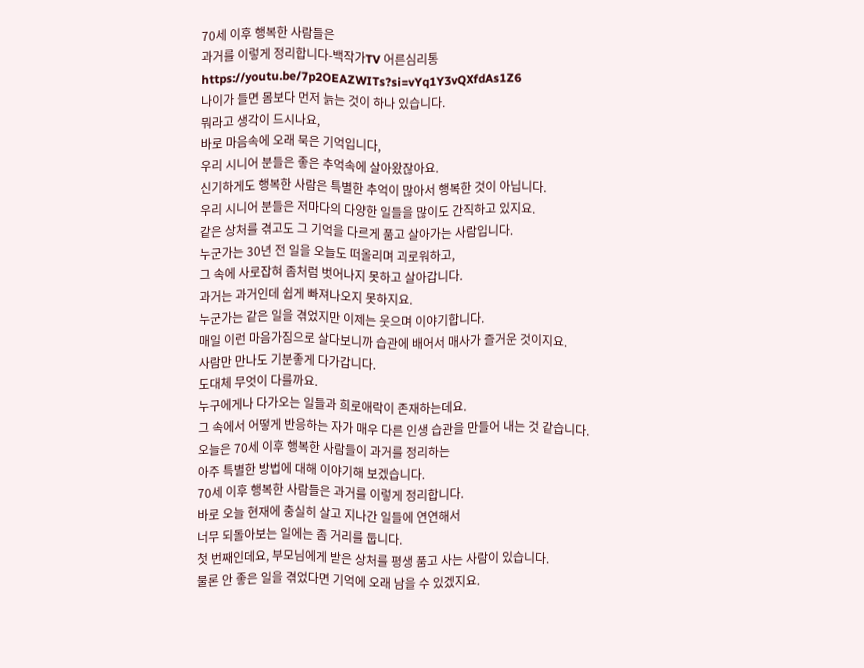70세 이후 행복한 사람들은
과거를 이렇게 정리합니다-백작가TV 어른심리통
https://youtu.be/7p2OEAZWITs?si=vYq1Y3vQXfdAs1Z6
나이가 들면 몸보다 먼저 늙는 것이 하나 있습니다.
뭐라고 생각이 드시나요,
바로 마음속에 오래 묵은 기억입니다,
우리 시니어 분들은 좋은 추억속에 살아왔잖아요.
신기하게도 행복한 사람은 특별한 추억이 많아서 행복한 것이 아닙니다.
우리 시니어 분들은 저마다의 다양한 일들을 많이도 간직하고 있지요.
같은 상처를 겪고도 그 기억을 다르게 품고 살아가는 사람입니다.
누군가는 30년 전 일을 오늘도 떠올리며 괴로워하고,
그 속에 사로잡혀 좀처럼 벗어나지 못하고 살아갑니다.
과거는 과거인데 쉽게 빠져나오지 못하지요.
누군가는 같은 일을 겪었지만 이제는 웃으며 이야기합니다.
매일 이런 마음가짐으로 살다보니까 습관에 배어서 매사가 즐거운 것이지요.
사람만 만나도 기분좋게 다가갑니다.
도대체 무엇이 다를까요.
누구에게나 다가오는 일들과 희로애락이 존재하는데요.
그 속에서 어떻게 반응하는 자가 매우 다른 인생 습관을 만들어 내는 것 같습니다.
오늘은 70세 이후 행복한 사람들이 과거를 정리하는
아주 특별한 방법에 대해 이야기해 보겠습니다.
70세 이후 행복한 사람들은 과거를 이렇게 정리합니다.
바로 오늘 현재에 충실히 살고 지나간 일들에 연연해서
너무 되돌아보는 일에는 좀 거리를 둡니다.
첫 번째인데요, 부모님에게 받은 상처를 평생 품고 사는 사람이 있습니다.
물론 안 좋은 일을 겪었다면 기억에 오래 남을 수 있겠지요.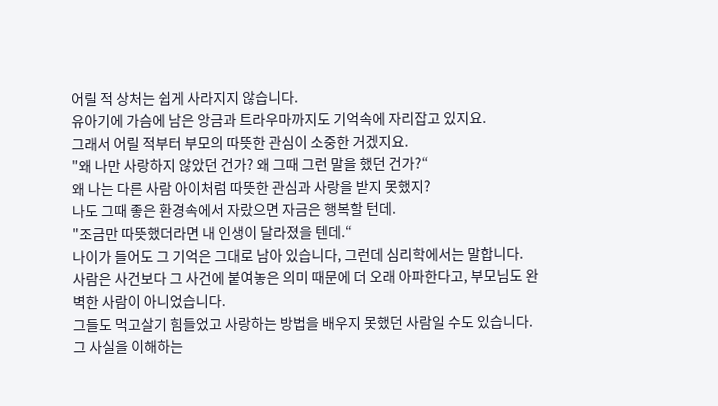어릴 적 상처는 쉽게 사라지지 않습니다.
유아기에 가슴에 남은 앙금과 트라우마까지도 기억속에 자리잡고 있지요.
그래서 어릴 적부터 부모의 따뜻한 관심이 소중한 거겠지요.
"왜 나만 사랑하지 않았던 건가? 왜 그때 그런 말을 했던 건가?“
왜 나는 다른 사람 아이처럼 따뜻한 관심과 사랑을 받지 못했지?
나도 그때 좋은 환경속에서 자랐으면 자금은 행복할 턴데.
"조금만 따뜻했더라면 내 인생이 달라졌을 텐데.“
나이가 들어도 그 기억은 그대로 남아 있습니다, 그런데 심리학에서는 말합니다.
사람은 사건보다 그 사건에 붙여놓은 의미 때문에 더 오래 아파한다고, 부모님도 완벽한 사람이 아니었습니다.
그들도 먹고살기 힘들었고 사랑하는 방법을 배우지 못했던 사람일 수도 있습니다.
그 사실을 이해하는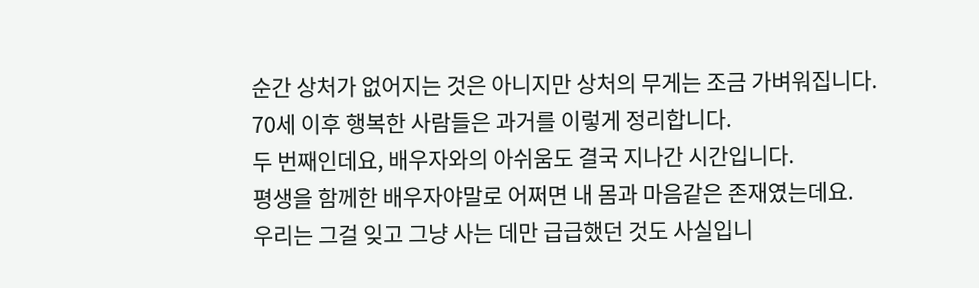순간 상처가 없어지는 것은 아니지만 상처의 무게는 조금 가벼워집니다.
70세 이후 행복한 사람들은 과거를 이렇게 정리합니다.
두 번째인데요, 배우자와의 아쉬움도 결국 지나간 시간입니다.
평생을 함께한 배우자야말로 어쩌면 내 몸과 마음같은 존재였는데요.
우리는 그걸 잊고 그냥 사는 데만 급급했던 것도 사실입니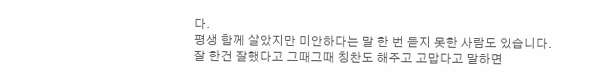다.
평생 함께 살았지만 미안하다는 말 한 번 듣지 못한 사람도 있습니다.
잘 한건 잘했다고 그때그때 칭찬도 해주고 고맙다고 말하면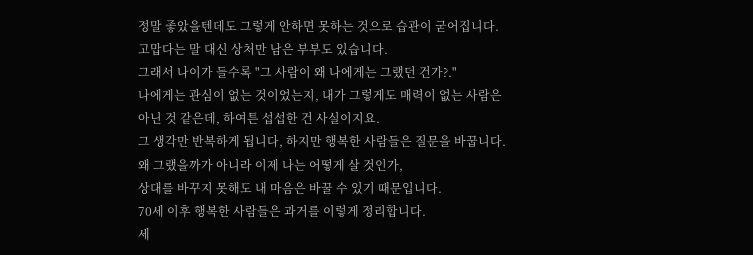정말 좋았을텐데도 그렇게 안하면 못하는 것으로 습관이 굳어집니다.
고맙다는 말 대신 상처만 남은 부부도 있습니다.
그래서 나이가 들수록 "그 사람이 왜 나에게는 그랬던 건가?."
나에게는 관심이 없는 것이었는지, 내가 그렇게도 매력이 없는 사람은
아닌 것 같은데, 하여튼 섭섭한 건 사실이지요.
그 생각만 반복하게 됩니다, 하지만 행복한 사람들은 질문을 바꿉니다.
왜 그랬을까가 아니라 이제 나는 어떻게 살 것인가,
상대를 바꾸지 못해도 내 마음은 바꿀 수 있기 때문입니다.
70세 이후 행복한 사람들은 과거를 이렇게 정리합니다.
세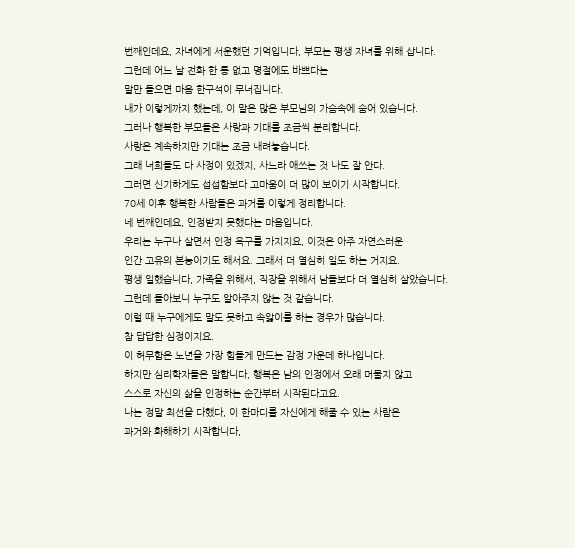번째인데요, 자녀에게 서운했던 기억입니다, 부모는 평생 자녀를 위해 삽니다.
그런데 어느 날 전화 한 통 없고 명절에도 바쁘다는
말만 들으면 마음 한구석이 무너집니다.
내가 이렇게까지 했는데, 이 말은 많은 부모님의 가슴속에 숨어 있습니다.
그러나 행복한 부모들은 사랑과 기대를 조금씩 분리합니다.
사랑은 계속하지만 기대는 조금 내려놓습니다.
그래 너희들도 다 사정이 있겠지, 사느라 애쓰는 것 나도 잘 안다.
그러면 신기하게도 섭섭함보다 고마움이 더 많이 보이기 시작합니다.
70세 이후 행복한 사람들은 과거를 이렇게 정리합니다.
네 번째인데요, 인정받지 못했다는 마음입니다.
우리는 누구나 살면서 인정 욕구를 가지지요, 이것은 아주 자연스러운
인간 고유의 본능이기도 해서요. 그래서 더 열심히 일도 하는 거지요.
평생 일했습니다, 가족을 위해서, 직장을 위해서 남들보다 더 열심히 살았습니다.
그런데 돌아보니 누구도 알아주지 않는 것 같습니다.
이럴 때 누구에게도 말도 못하고 속앓이를 하는 경우가 많습니다.
참 답답한 심정이지요.
이 허무함은 노년을 가장 힘들게 만드는 감정 가운데 하나입니다.
하지만 심리학자들은 말합니다, 행복은 남의 인정에서 오래 머물지 않고
스스로 자신의 삶을 인정하는 순간부터 시작된다고요.
나는 정말 최선을 다했다, 이 한마디를 자신에게 해줄 수 있는 사람은
과거와 화해하기 시작합니다,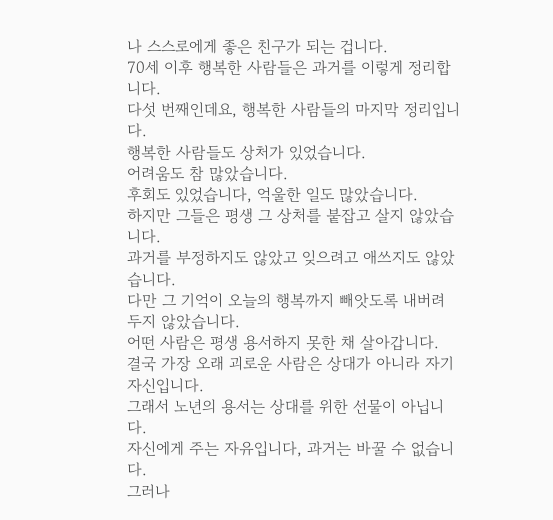나 스스로에게 좋은 친구가 되는 겁니다.
70세 이후 행복한 사람들은 과거를 이렇게 정리합니다.
다섯 번째인데요, 행복한 사람들의 마지막 정리입니다.
행복한 사람들도 상처가 있었습니다.
어려움도 참 많았습니다.
후회도 있었습니다, 억울한 일도 많았습니다.
하지만 그들은 평생 그 상처를 붙잡고 살지 않았습니다.
과거를 부정하지도 않았고 잊으려고 애쓰지도 않았습니다.
다만 그 기억이 오늘의 행복까지 빼앗도록 내버려 두지 않았습니다.
어떤 사람은 평생 용서하지 못한 채 살아갑니다.
결국 가장 오래 괴로운 사람은 상대가 아니라 자기 자신입니다.
그래서 노년의 용서는 상대를 위한 선물이 아닙니다.
자신에게 주는 자유입니다, 과거는 바꿀 수 없습니다.
그러나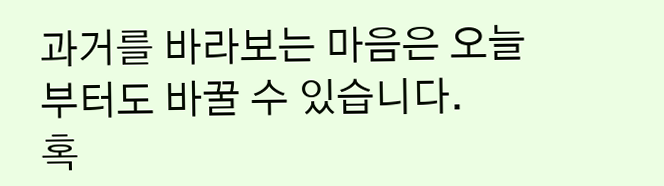과거를 바라보는 마음은 오늘부터도 바꿀 수 있습니다.
혹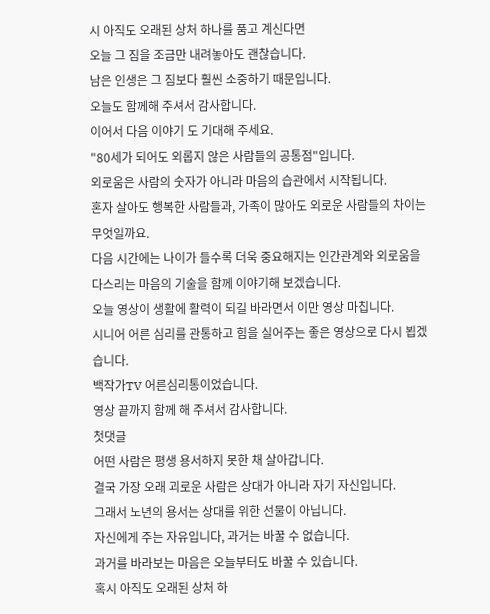시 아직도 오래된 상처 하나를 품고 계신다면
오늘 그 짐을 조금만 내려놓아도 괜찮습니다.
남은 인생은 그 짐보다 훨씬 소중하기 때문입니다.
오늘도 함께해 주셔서 감사합니다.
이어서 다음 이야기 도 기대해 주세요.
"80세가 되어도 외롭지 않은 사람들의 공통점"입니다.
외로움은 사람의 숫자가 아니라 마음의 습관에서 시작됩니다.
혼자 살아도 행복한 사람들과, 가족이 많아도 외로운 사람들의 차이는 무엇일까요.
다음 시간에는 나이가 들수록 더욱 중요해지는 인간관계와 외로움을
다스리는 마음의 기술을 함께 이야기해 보겠습니다.
오늘 영상이 생활에 활력이 되길 바라면서 이만 영상 마칩니다.
시니어 어른 심리를 관통하고 힘을 실어주는 좋은 영상으로 다시 뵙겠습니다.
백작가TV 어른심리통이었습니다.
영상 끝까지 함께 해 주셔서 감사합니다.
첫댓글
어떤 사람은 평생 용서하지 못한 채 살아갑니다.
결국 가장 오래 괴로운 사람은 상대가 아니라 자기 자신입니다.
그래서 노년의 용서는 상대를 위한 선물이 아닙니다.
자신에게 주는 자유입니다, 과거는 바꿀 수 없습니다.
과거를 바라보는 마음은 오늘부터도 바꿀 수 있습니다.
혹시 아직도 오래된 상처 하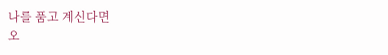나를 품고 계신다면
오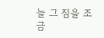늘 그 짐을 조금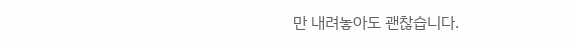만 내려놓아도 괜찮습니다.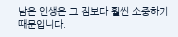남은 인생은 그 짐보다 훨씬 소중하기 때문입니다.